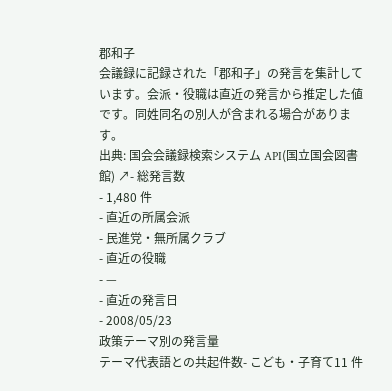郡和子
会議録に記録された「郡和子」の発言を集計しています。会派・役職は直近の発言から推定した値です。同姓同名の別人が含まれる場合があります。
出典: 国会会議録検索システム API(国立国会図書館) ↗- 総発言数
- 1,480 件
- 直近の所属会派
- 民進党・無所属クラブ
- 直近の役職
- —
- 直近の発言日
- 2008/05/23
政策テーマ別の発言量
テーマ代表語との共起件数- こども・子育て11 件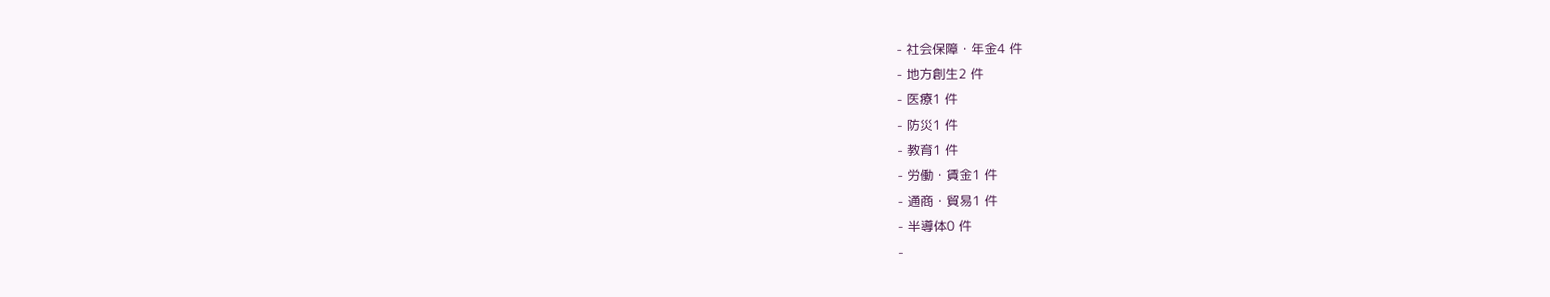- 社会保障・年金4 件
- 地方創生2 件
- 医療1 件
- 防災1 件
- 教育1 件
- 労働・賃金1 件
- 通商・貿易1 件
- 半導体0 件
-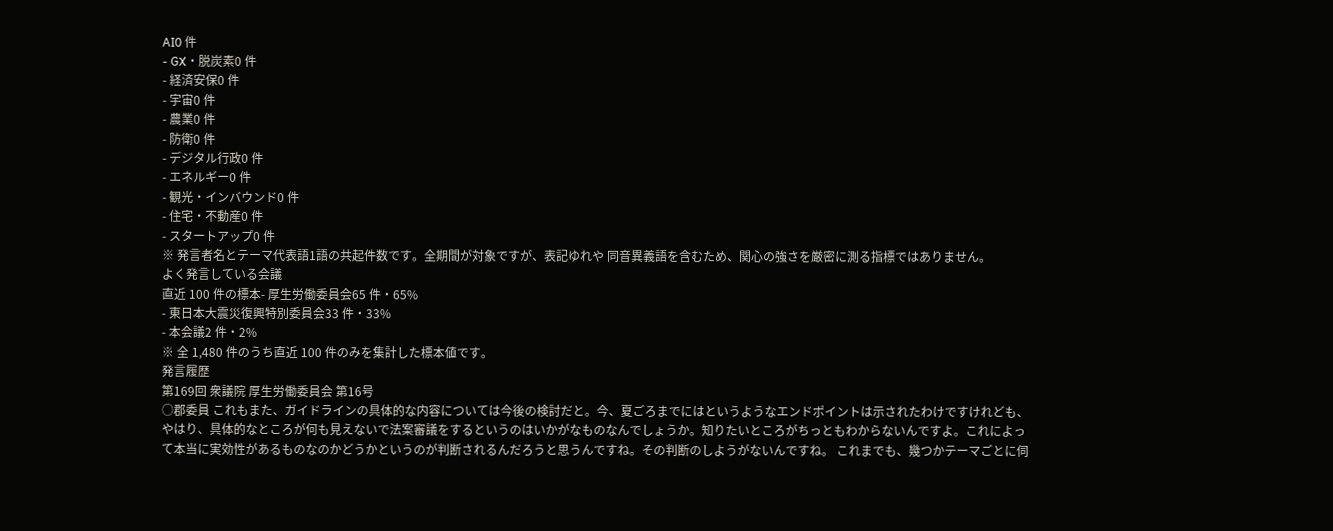AI0 件
- GX・脱炭素0 件
- 経済安保0 件
- 宇宙0 件
- 農業0 件
- 防衛0 件
- デジタル行政0 件
- エネルギー0 件
- 観光・インバウンド0 件
- 住宅・不動産0 件
- スタートアップ0 件
※ 発言者名とテーマ代表語1語の共起件数です。全期間が対象ですが、表記ゆれや 同音異義語を含むため、関心の強さを厳密に測る指標ではありません。
よく発言している会議
直近 100 件の標本- 厚生労働委員会65 件・65%
- 東日本大震災復興特別委員会33 件・33%
- 本会議2 件・2%
※ 全 1,480 件のうち直近 100 件のみを集計した標本値です。
発言履歴
第169回 衆議院 厚生労働委員会 第16号
○郡委員 これもまた、ガイドラインの具体的な内容については今後の検討だと。今、夏ごろまでにはというようなエンドポイントは示されたわけですけれども、やはり、具体的なところが何も見えないで法案審議をするというのはいかがなものなんでしょうか。知りたいところがちっともわからないんですよ。これによって本当に実効性があるものなのかどうかというのが判断されるんだろうと思うんですね。その判断のしようがないんですね。 これまでも、幾つかテーマごとに伺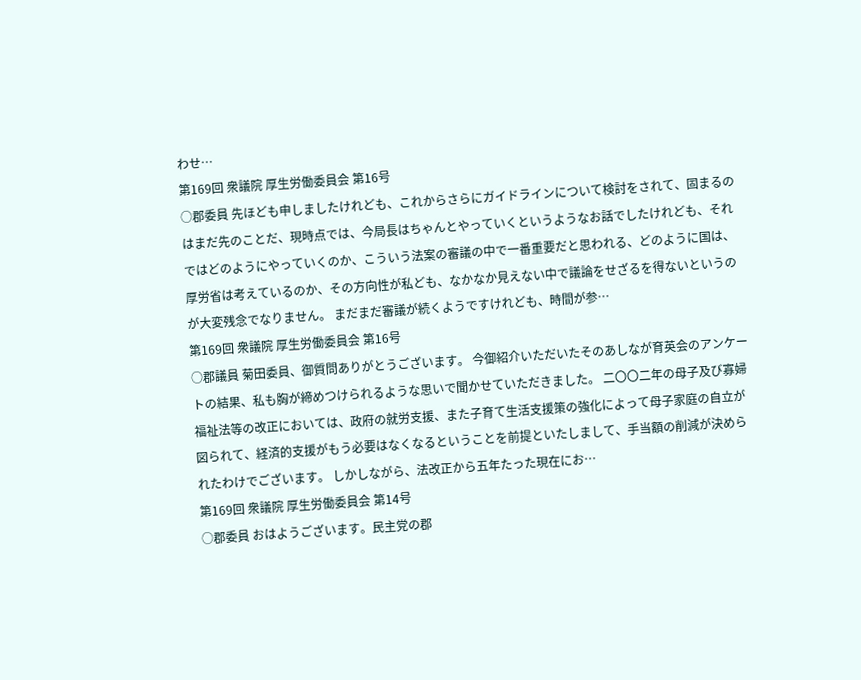わせ…
第169回 衆議院 厚生労働委員会 第16号
○郡委員 先ほども申しましたけれども、これからさらにガイドラインについて検討をされて、固まるのはまだ先のことだ、現時点では、今局長はちゃんとやっていくというようなお話でしたけれども、それではどのようにやっていくのか、こういう法案の審議の中で一番重要だと思われる、どのように国は、厚労省は考えているのか、その方向性が私ども、なかなか見えない中で議論をせざるを得ないというのが大変残念でなりません。 まだまだ審議が続くようですけれども、時間が参…
第169回 衆議院 厚生労働委員会 第16号
○郡議員 菊田委員、御質問ありがとうございます。 今御紹介いただいたそのあしなが育英会のアンケートの結果、私も胸が締めつけられるような思いで聞かせていただきました。 二〇〇二年の母子及び寡婦福祉法等の改正においては、政府の就労支援、また子育て生活支援策の強化によって母子家庭の自立が図られて、経済的支援がもう必要はなくなるということを前提といたしまして、手当額の削減が決められたわけでございます。 しかしながら、法改正から五年たった現在にお…
第169回 衆議院 厚生労働委員会 第14号
○郡委員 おはようございます。民主党の郡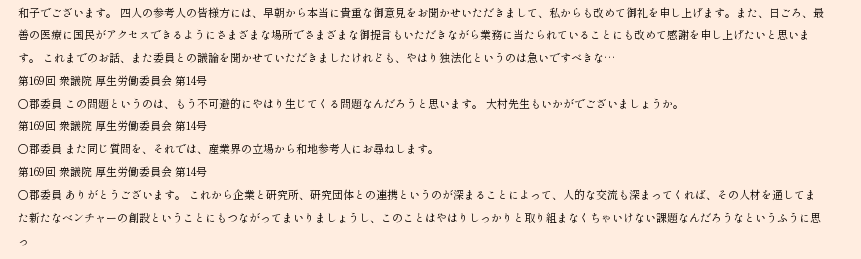和子でございます。 四人の参考人の皆様方には、早朝から本当に貴重な御意見をお聞かせいただきまして、私からも改めて御礼を申し上げます。また、日ごろ、最善の医療に国民がアクセスできるようにさまざまな場所でさまざまな御提言もいただきながら業務に当たられていることにも改めて感謝を申し上げたいと思います。 これまでのお話、また委員との議論を聞かせていただきましたけれども、やはり独法化というのは急いですべきな…
第169回 衆議院 厚生労働委員会 第14号
○郡委員 この問題というのは、もう不可避的にやはり生じてくる問題なんだろうと思います。 大村先生もいかがでございましょうか。
第169回 衆議院 厚生労働委員会 第14号
○郡委員 また同じ質問を、それでは、産業界の立場から和地参考人にお尋ねします。
第169回 衆議院 厚生労働委員会 第14号
○郡委員 ありがとうございます。 これから企業と研究所、研究団体との連携というのが深まることによって、人的な交流も深まってくれば、その人材を通してまた新たなベンチャーの創設ということにもつながってまいりましょうし、このことはやはりしっかりと取り組まなくちゃいけない課題なんだろうなというふうに思っ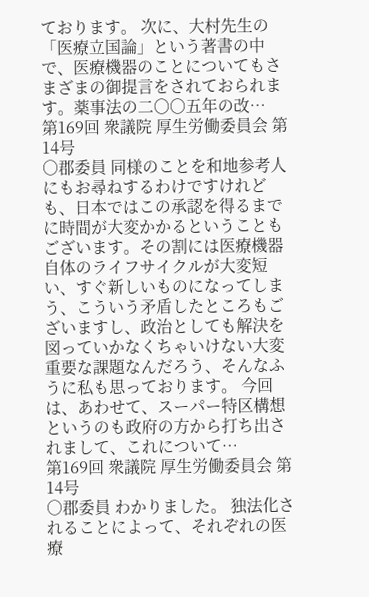ております。 次に、大村先生の「医療立国論」という著書の中で、医療機器のことについてもさまざまの御提言をされておられます。薬事法の二〇〇五年の改…
第169回 衆議院 厚生労働委員会 第14号
○郡委員 同様のことを和地参考人にもお尋ねするわけですけれども、日本ではこの承認を得るまでに時間が大変かかるということもございます。その割には医療機器自体のライフサイクルが大変短い、すぐ新しいものになってしまう、こういう矛盾したところもございますし、政治としても解決を図っていかなくちゃいけない大変重要な課題なんだろう、そんなふうに私も思っております。 今回は、あわせて、スーパー特区構想というのも政府の方から打ち出されまして、これについて…
第169回 衆議院 厚生労働委員会 第14号
○郡委員 わかりました。 独法化されることによって、それぞれの医療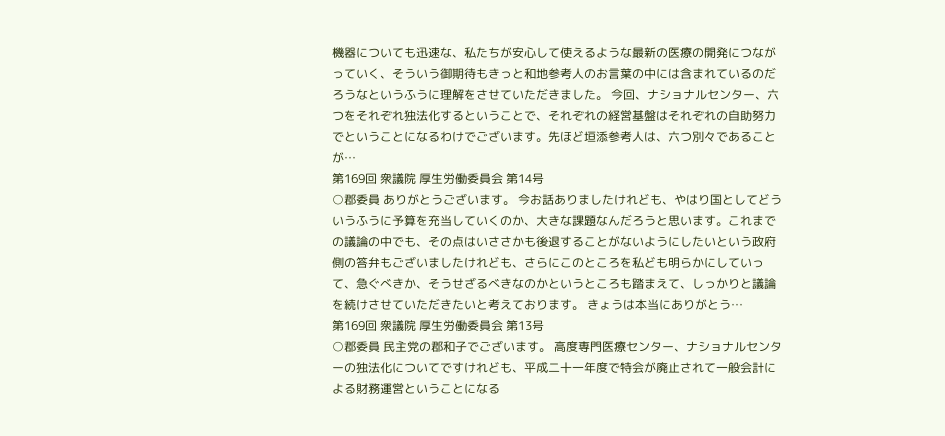機器についても迅速な、私たちが安心して使えるような最新の医療の開発につながっていく、そういう御期待もきっと和地参考人のお言葉の中には含まれているのだろうなというふうに理解をさせていただきました。 今回、ナショナルセンター、六つをそれぞれ独法化するということで、それぞれの経営基盤はそれぞれの自助努力でということになるわけでございます。先ほど垣添参考人は、六つ別々であることが…
第169回 衆議院 厚生労働委員会 第14号
○郡委員 ありがとうございます。 今お話ありましたけれども、やはり国としてどういうふうに予算を充当していくのか、大きな課題なんだろうと思います。これまでの議論の中でも、その点はいささかも後退することがないようにしたいという政府側の答弁もございましたけれども、さらにこのところを私ども明らかにしていって、急ぐべきか、そうせざるべきなのかというところも踏まえて、しっかりと議論を続けさせていただきたいと考えております。 きょうは本当にありがとう…
第169回 衆議院 厚生労働委員会 第13号
○郡委員 民主党の郡和子でございます。 高度専門医療センター、ナショナルセンターの独法化についてですけれども、平成二十一年度で特会が廃止されて一般会計による財務運営ということになる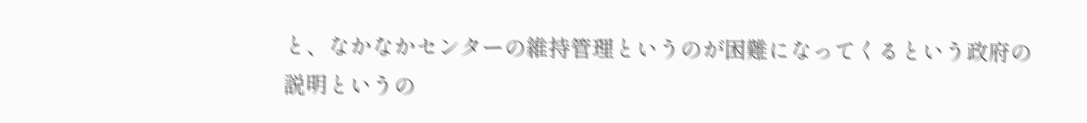と、なかなかセンターの維持管理というのが困難になってくるという政府の説明というの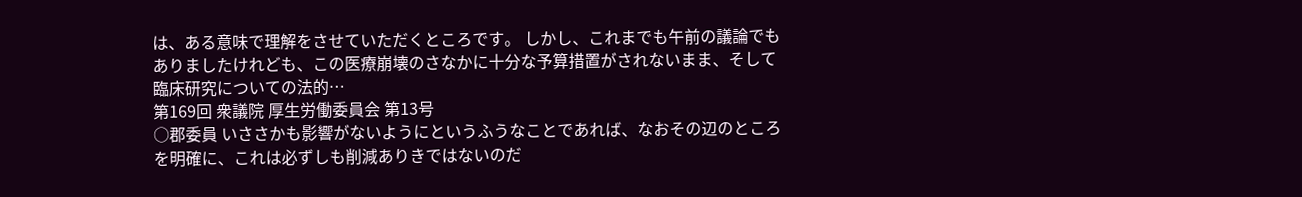は、ある意味で理解をさせていただくところです。 しかし、これまでも午前の議論でもありましたけれども、この医療崩壊のさなかに十分な予算措置がされないまま、そして臨床研究についての法的…
第169回 衆議院 厚生労働委員会 第13号
○郡委員 いささかも影響がないようにというふうなことであれば、なおその辺のところを明確に、これは必ずしも削減ありきではないのだ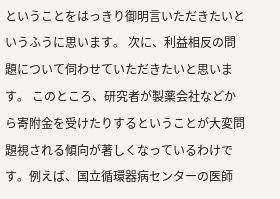ということをはっきり御明言いただきたいというふうに思います。 次に、利益相反の問題について伺わせていただきたいと思います。 このところ、研究者が製薬会社などから寄附金を受けたりするということが大変問題視される傾向が著しくなっているわけです。例えば、国立循環器病センターの医師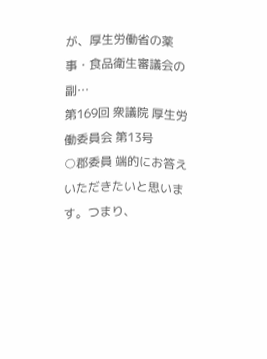が、厚生労働省の薬事・食品衛生審議会の副…
第169回 衆議院 厚生労働委員会 第13号
○郡委員 端的にお答えいただきたいと思います。つまり、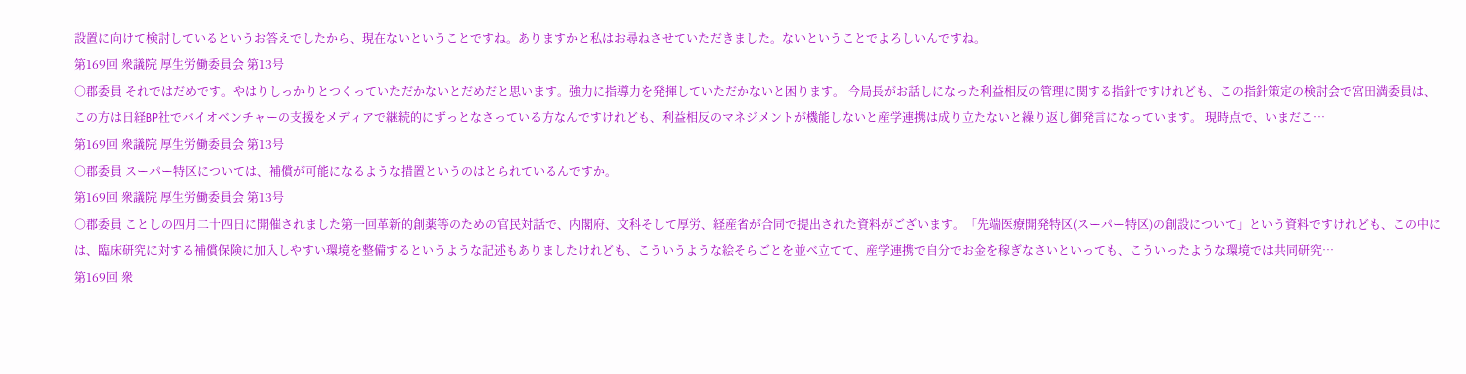設置に向けて検討しているというお答えでしたから、現在ないということですね。ありますかと私はお尋ねさせていただきました。ないということでよろしいんですね。
第169回 衆議院 厚生労働委員会 第13号
○郡委員 それではだめです。やはりしっかりとつくっていただかないとだめだと思います。強力に指導力を発揮していただかないと困ります。 今局長がお話しになった利益相反の管理に関する指針ですけれども、この指針策定の検討会で宮田満委員は、この方は日経BP社でバイオベンチャーの支援をメディアで継続的にずっとなさっている方なんですけれども、利益相反のマネジメントが機能しないと産学連携は成り立たないと繰り返し御発言になっています。 現時点で、いまだこ…
第169回 衆議院 厚生労働委員会 第13号
○郡委員 スーパー特区については、補償が可能になるような措置というのはとられているんですか。
第169回 衆議院 厚生労働委員会 第13号
○郡委員 ことしの四月二十四日に開催されました第一回革新的創薬等のための官民対話で、内閣府、文科そして厚労、経産省が合同で提出された資料がございます。「先端医療開発特区(スーパー特区)の創設について」という資料ですけれども、この中には、臨床研究に対する補償保険に加入しやすい環境を整備するというような記述もありましたけれども、こういうような絵そらごとを並べ立てて、産学連携で自分でお金を稼ぎなさいといっても、こういったような環境では共同研究…
第169回 衆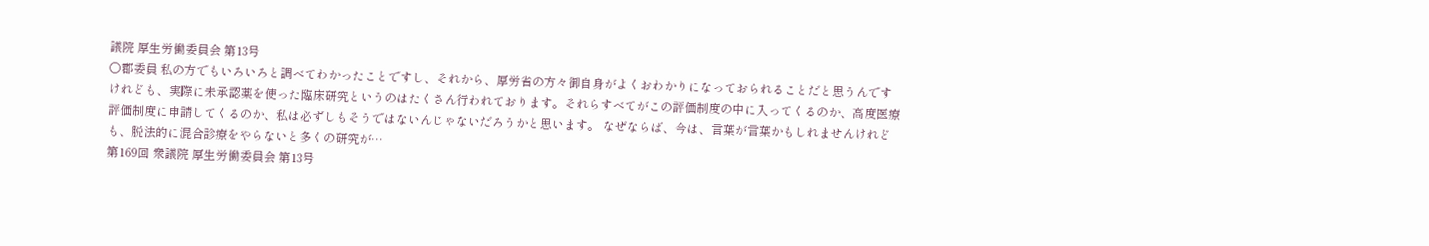議院 厚生労働委員会 第13号
○郡委員 私の方でもいろいろと調べてわかったことですし、それから、厚労省の方々御自身がよくおわかりになっておられることだと思うんですけれども、実際に未承認薬を使った臨床研究というのはたくさん行われております。それらすべてがこの評価制度の中に入ってくるのか、高度医療評価制度に申請してくるのか、私は必ずしもそうではないんじゃないだろうかと思います。 なぜならば、今は、言葉が言葉かもしれませんけれども、脱法的に混合診療をやらないと多くの研究が…
第169回 衆議院 厚生労働委員会 第13号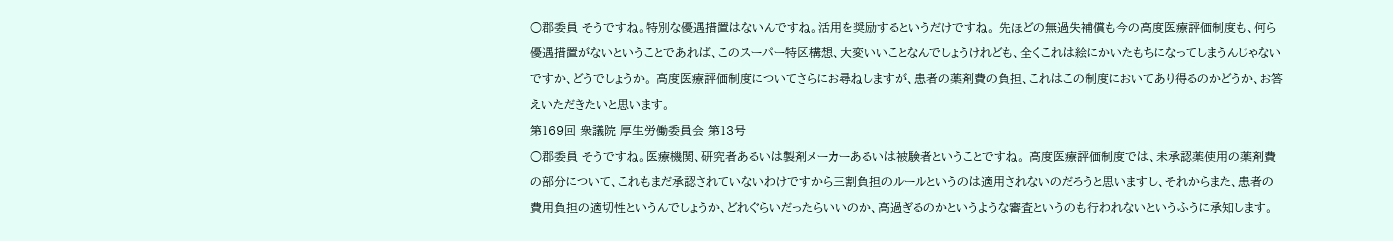○郡委員 そうですね。特別な優遇措置はないんですね。活用を奨励するというだけですね。 先ほどの無過失補償も今の高度医療評価制度も、何ら優遇措置がないということであれば、このスーパー特区構想、大変いいことなんでしょうけれども、全くこれは絵にかいたもちになってしまうんじゃないですか、どうでしょうか。 高度医療評価制度についてさらにお尋ねしますが、患者の薬剤費の負担、これはこの制度においてあり得るのかどうか、お答えいただきたいと思います。
第169回 衆議院 厚生労働委員会 第13号
○郡委員 そうですね。医療機関、研究者あるいは製剤メーカーあるいは被験者ということですね。 高度医療評価制度では、未承認薬使用の薬剤費の部分について、これもまだ承認されていないわけですから三割負担のルールというのは適用されないのだろうと思いますし、それからまた、患者の費用負担の適切性というんでしょうか、どれぐらいだったらいいのか、高過ぎるのかというような審査というのも行われないというふうに承知します。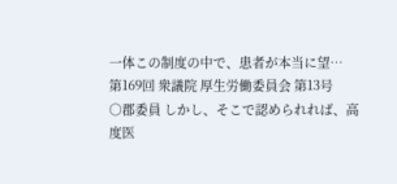一体この制度の中で、患者が本当に望…
第169回 衆議院 厚生労働委員会 第13号
○郡委員 しかし、そこで認められれば、高度医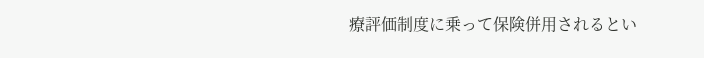療評価制度に乗って保険併用されるとい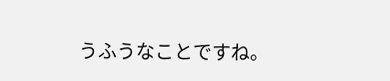うふうなことですね。